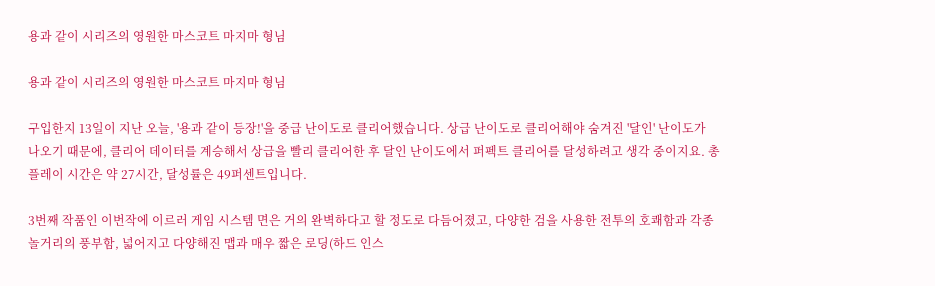용과 같이 시리즈의 영원한 마스코트 마지마 형님

용과 같이 시리즈의 영원한 마스코트 마지마 형님

구입한지 13일이 지난 오늘, '용과 같이 등장!'을 중급 난이도로 클리어했습니다. 상급 난이도로 클리어해야 숨겨진 '달인' 난이도가 나오기 때문에, 클리어 데이터를 계승해서 상급을 빨리 클리어한 후 달인 난이도에서 퍼펙트 클리어를 달성하려고 생각 중이지요. 총 플레이 시간은 약 27시간, 달성률은 49퍼센트입니다.

3번째 작품인 이번작에 이르러 게임 시스템 면은 거의 완벽하다고 할 정도로 다듬어졌고, 다양한 검을 사용한 전투의 호쾌함과 각종 놀거리의 풍부함, 넓어지고 다양해진 맵과 매우 짧은 로딩(하드 인스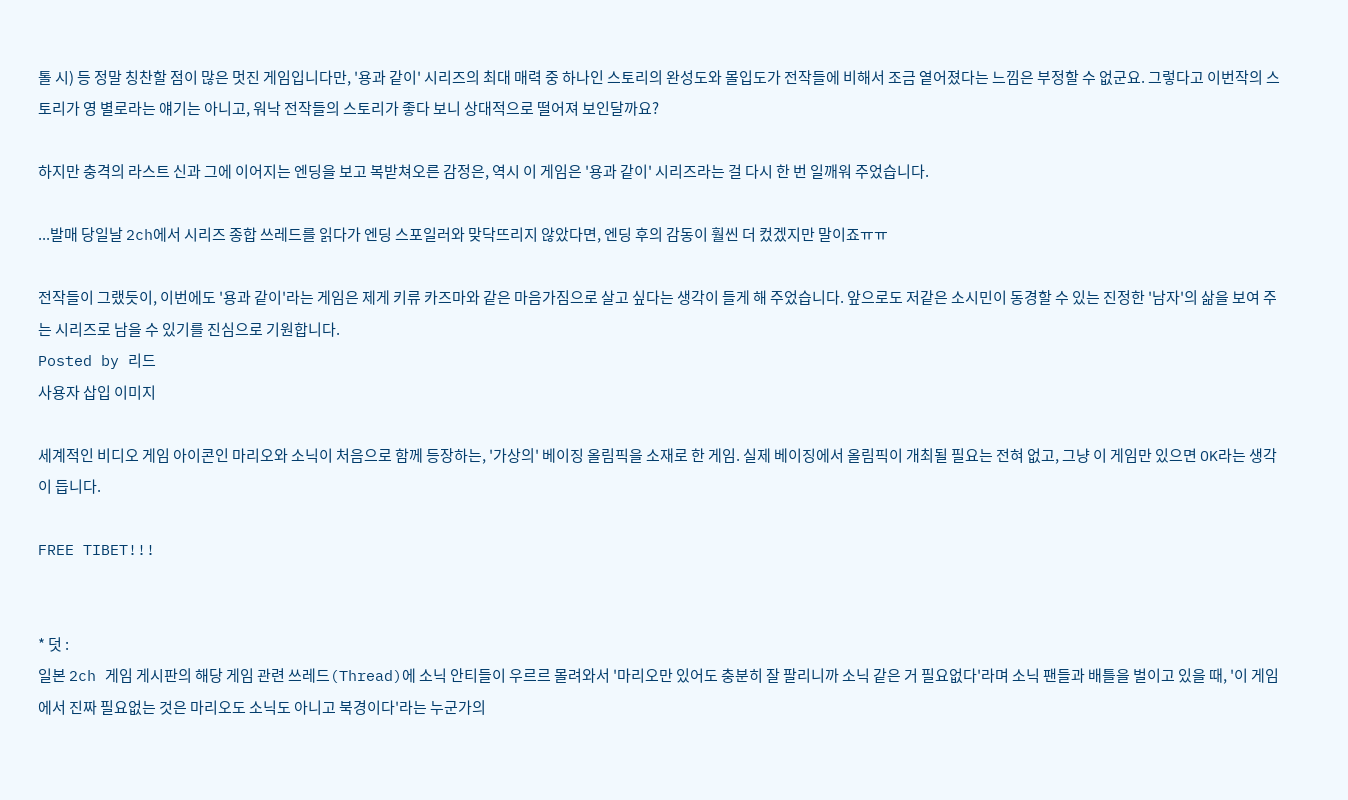톨 시) 등 정말 칭찬할 점이 많은 멋진 게임입니다만, '용과 같이' 시리즈의 최대 매력 중 하나인 스토리의 완성도와 몰입도가 전작들에 비해서 조금 옅어졌다는 느낌은 부정할 수 없군요. 그렇다고 이번작의 스토리가 영 별로라는 얘기는 아니고, 워낙 전작들의 스토리가 좋다 보니 상대적으로 떨어져 보인달까요?

하지만 충격의 라스트 신과 그에 이어지는 엔딩을 보고 복받쳐오른 감정은, 역시 이 게임은 '용과 같이' 시리즈라는 걸 다시 한 번 일깨워 주었습니다.

...발매 당일날 2ch에서 시리즈 종합 쓰레드를 읽다가 엔딩 스포일러와 맞닥뜨리지 않았다면, 엔딩 후의 감동이 훨씬 더 컸겠지만 말이죠ㅠㅠ

전작들이 그랬듯이, 이번에도 '용과 같이'라는 게임은 제게 키류 카즈마와 같은 마음가짐으로 살고 싶다는 생각이 들게 해 주었습니다. 앞으로도 저같은 소시민이 동경할 수 있는 진정한 '남자'의 삶을 보여 주는 시리즈로 남을 수 있기를 진심으로 기원합니다.
Posted by 리드
사용자 삽입 이미지

세계적인 비디오 게임 아이콘인 마리오와 소닉이 처음으로 함께 등장하는, '가상의' 베이징 올림픽을 소재로 한 게임. 실제 베이징에서 올림픽이 개최될 필요는 전혀 없고, 그냥 이 게임만 있으면 OK라는 생각이 듭니다.

FREE TIBET!!!


* 덧 :
일본 2ch 게임 게시판의 해당 게임 관련 쓰레드(Thread)에 소닉 안티들이 우르르 몰려와서 '마리오만 있어도 충분히 잘 팔리니까 소닉 같은 거 필요없다'라며 소닉 팬들과 배틀을 벌이고 있을 때, '이 게임에서 진짜 필요없는 것은 마리오도 소닉도 아니고 북경이다'라는 누군가의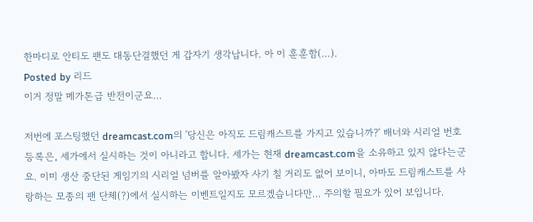한마디로 안티도 팬도 대동단결했던 게 갑자기 생각납니다. 아 이 훈훈함(...).
Posted by 리드
이거 정말 메가톤급 반전이군요...

저번에 포스팅했던 dreamcast.com의 '당신은 아직도 드림캐스트를 가지고 있습니까?' 배너와 시리얼 번호 등록은, 세가에서 실시하는 것이 아니라고 합니다. 세가는 현재 dreamcast.com을 소유하고 있지 않다는군요. 이미 생산 중단된 게임기의 시리얼 넘버를 알아봤자 사기 칠 거리도 없어 보이니, 아마도 드림캐스트를 사랑하는 모종의 팬 단체(?)에서 실시하는 이벤트일지도 모르겠습니다만... 주의할 필요가 있어 보입니다.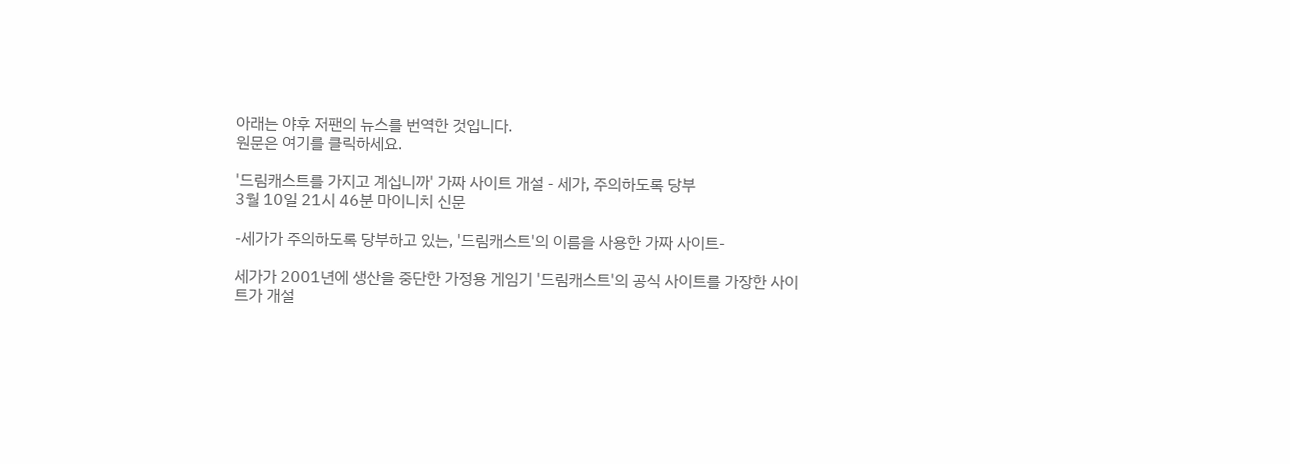아래는 야후 저팬의 뉴스를 번역한 것입니다.
원문은 여기를 클릭하세요.

'드림캐스트를 가지고 계십니까' 가짜 사이트 개설 - 세가, 주의하도록 당부
3월 10일 21시 46분 마이니치 신문

-세가가 주의하도록 당부하고 있는, '드림캐스트'의 이름을 사용한 가짜 사이트-

세가가 2001년에 생산을 중단한 가정용 게임기 '드림캐스트'의 공식 사이트를 가장한 사이트가 개설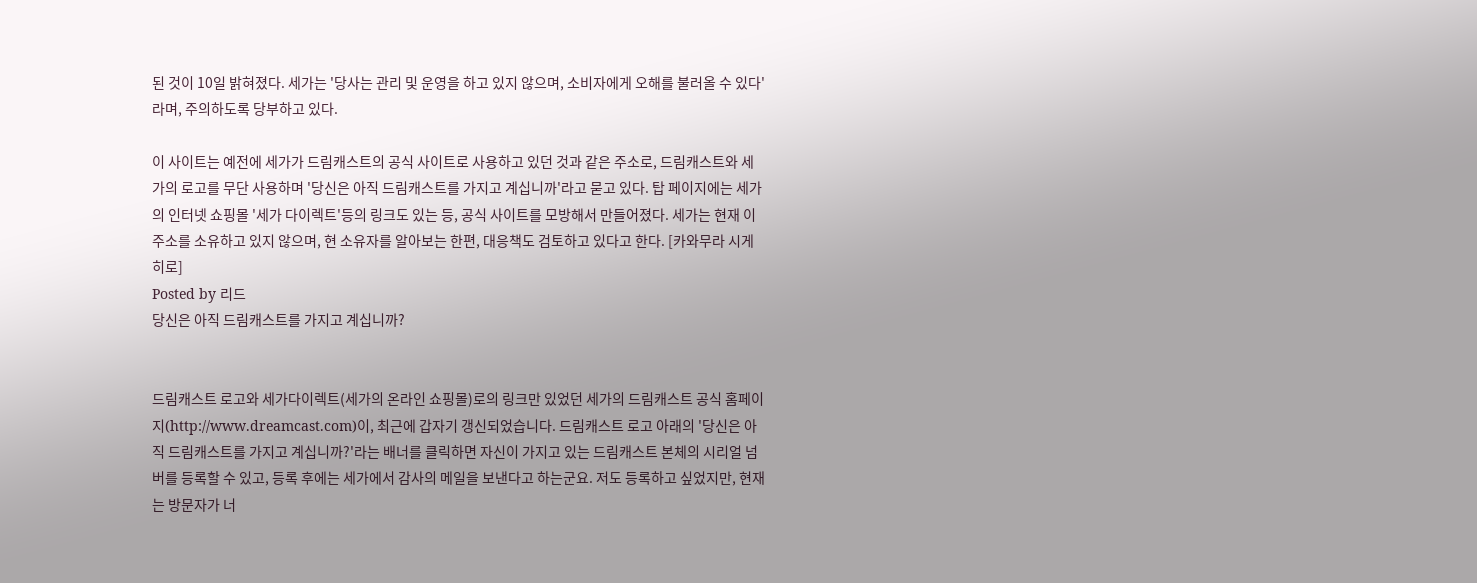된 것이 10일 밝혀졌다. 세가는 '당사는 관리 및 운영을 하고 있지 않으며, 소비자에게 오해를 불러올 수 있다'라며, 주의하도록 당부하고 있다.

이 사이트는 예전에 세가가 드림캐스트의 공식 사이트로 사용하고 있던 것과 같은 주소로, 드림캐스트와 세가의 로고를 무단 사용하며 '당신은 아직 드림캐스트를 가지고 계십니까'라고 묻고 있다. 탑 페이지에는 세가의 인터넷 쇼핑몰 '세가 다이렉트'등의 링크도 있는 등, 공식 사이트를 모방해서 만들어졌다. 세가는 현재 이 주소를 소유하고 있지 않으며, 현 소유자를 알아보는 한편, 대응책도 검토하고 있다고 한다. [카와무라 시게히로]
Posted by 리드
당신은 아직 드림캐스트를 가지고 계십니까?


드림캐스트 로고와 세가다이렉트(세가의 온라인 쇼핑몰)로의 링크만 있었던 세가의 드림캐스트 공식 홈페이지(http://www.dreamcast.com)이, 최근에 갑자기 갱신되었습니다. 드림캐스트 로고 아래의 '당신은 아직 드림캐스트를 가지고 계십니까?'라는 배너를 클릭하면 자신이 가지고 있는 드림캐스트 본체의 시리얼 넘버를 등록할 수 있고, 등록 후에는 세가에서 감사의 메일을 보낸다고 하는군요. 저도 등록하고 싶었지만, 현재는 방문자가 너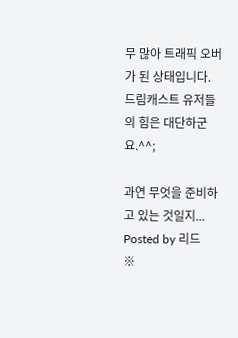무 많아 트래픽 오버가 된 상태입니다. 드림캐스트 유저들의 힘은 대단하군요.^^;

과연 무엇을 준비하고 있는 것일지...
Posted by 리드
※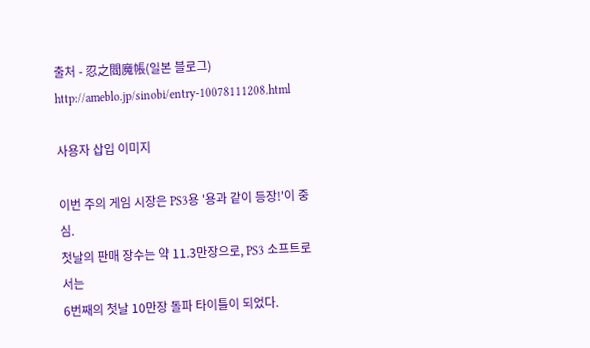출처 - 忍之閻魔帳(일본 블로그)
http://ameblo.jp/sinobi/entry-10078111208.html

사용자 삽입 이미지

이번 주의 게임 시장은 PS3용 '용과 같이 등장!'이 중심.
첫날의 판매 장수는 약 11.3만장으로, PS3 소프트로서는
6번째의 첫날 10만장 돌파 타이틀이 되었다.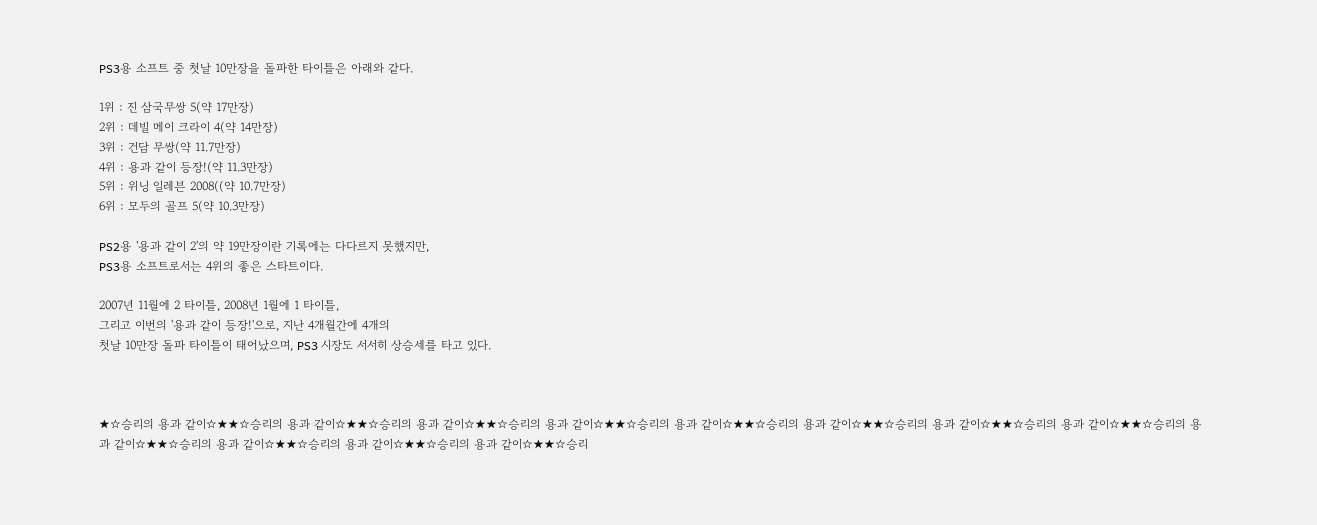PS3용 소프트 중 첫날 10만장을 돌파한 타이틀은 아래와 같다.

1위 : 진 삼국무쌍 5(약 17만장)
2위 : 데빌 메이 크라이 4(약 14만장)
3위 : 건담 무쌍(약 11.7만장)
4위 : 용과 같이 등장!(약 11.3만장)
5위 : 위닝 일레븐 2008((약 10.7만장)
6위 : 모두의 골프 5(약 10.3만장)

PS2용 '용과 같이 2'의 약 19만장이란 기록에는 다다르지 못했지만,
PS3용 소프트로서는 4위의 좋은 스타트이다.

2007년 11월에 2 타이틀, 2008년 1월에 1 타이틀,
그리고 이번의 '용과 같이 등장!'으로, 지난 4개월간에 4개의
첫날 10만장 돌파 타이틀이 태어났으며, PS3 시장도 서서히 상승세를 타고 있다.



★☆승리의 용과 같이☆★★☆승리의 용과 같이☆★★☆승리의 용과 같이☆★★☆승리의 용과 같이☆★★☆승리의 용과 같이☆★★☆승리의 용과 같이☆★★☆승리의 용과 같이☆★★☆승리의 용과 같이☆★★☆승리의 용과 같이☆★★☆승리의 용과 같이☆★★☆승리의 용과 같이☆★★☆승리의 용과 같이☆★★☆승리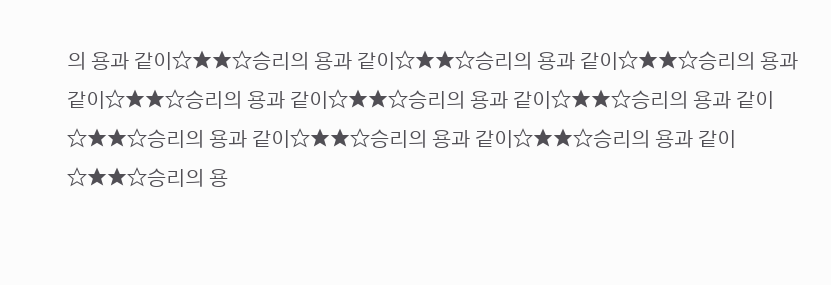의 용과 같이☆★★☆승리의 용과 같이☆★★☆승리의 용과 같이☆★★☆승리의 용과 같이☆★★☆승리의 용과 같이☆★★☆승리의 용과 같이☆★★☆승리의 용과 같이☆★★☆승리의 용과 같이☆★★☆승리의 용과 같이☆★★☆승리의 용과 같이☆★★☆승리의 용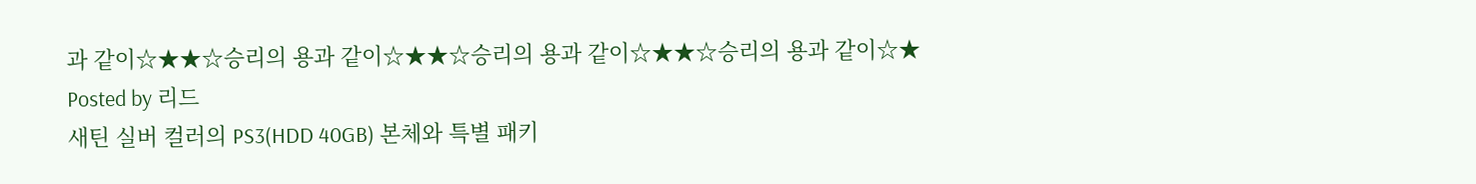과 같이☆★★☆승리의 용과 같이☆★★☆승리의 용과 같이☆★★☆승리의 용과 같이☆★
Posted by 리드
새틴 실버 컬러의 PS3(HDD 40GB) 본체와 특별 패키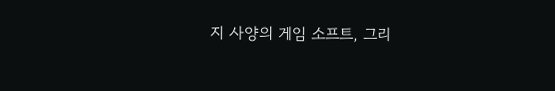지 사양의 게임 소프트, 그리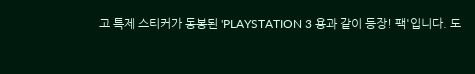고 특제 스티커가 동봉된 'PLAYSTATION 3 용과 같이 등장! 팩'입니다. 도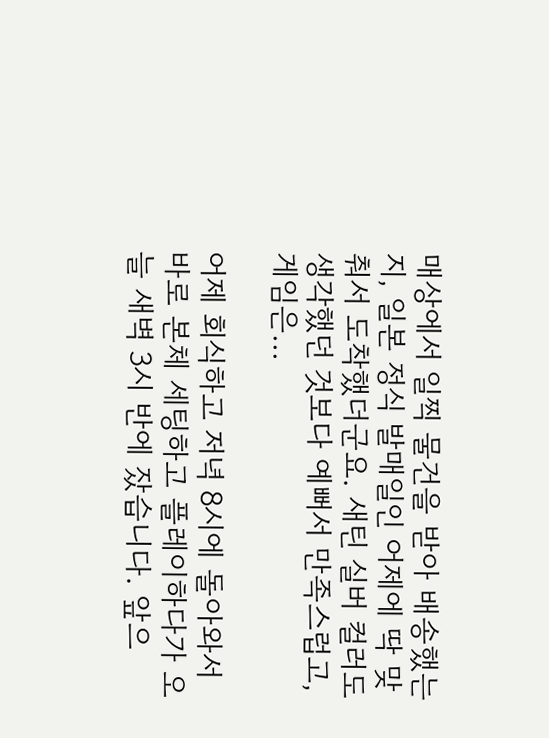매상에서 일찍 물건을 받아 배송했는지, 일본 정식 발매일인 어제에 딱 맞춰서 도착했더군요. 새틴 실버 컬러도 생각했던 것보다 예뻐서 만족스럽고, 게임은...

어제 회식하고 저녁 8시에 돌아와서 바로 본체 세팅하고 플레이하다가 오늘 새벽 3시 반에 잤습니다. 앞으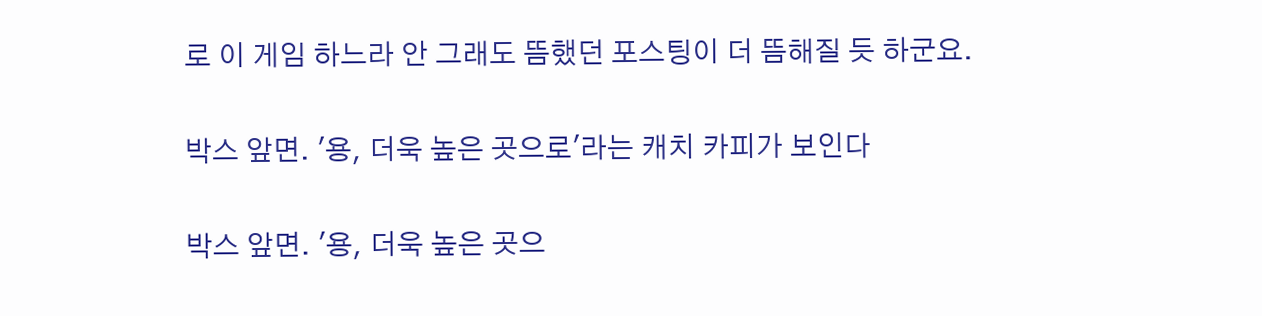로 이 게임 하느라 안 그래도 뜸했던 포스팅이 더 뜸해질 듯 하군요.

박스 앞면. '용, 더욱 높은 곳으로'라는 캐치 카피가 보인다

박스 앞면. '용, 더욱 높은 곳으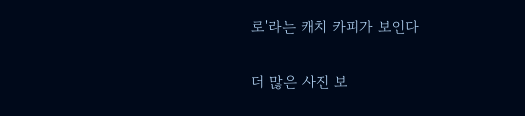로'라는 캐치 카피가 보인다

더 많은 사진 보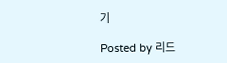기

Posted by 리드